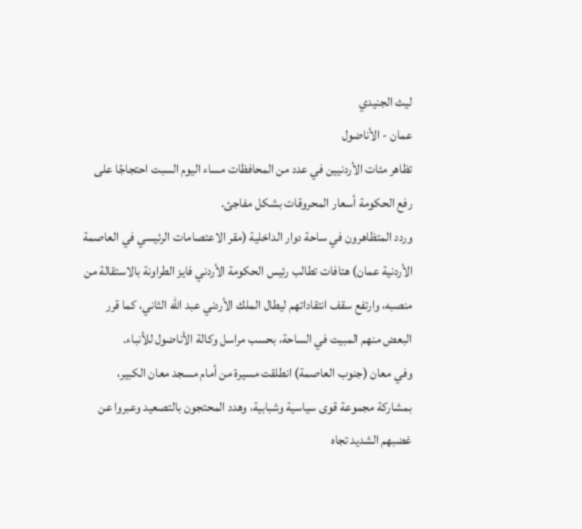ليث الجنيدي
عمان - الأناضول
تظاهر مئات الأردنيين في عدد من المحافظات مساء اليوم السبت احتجاجًا على رفع الحكومة أسعار المحروقات بشكل مفاجئ.
وردد المتظاهرون في ساحة دوار الداخلية (مقر الاعتصامات الرئيسي في العاصمة الأردنية عمان) هتافات تطالب رئيس الحكومة الأردني فايز الطراونة بالاستقالة من منصبه، وارتفع سقف انتقاداتهم ليطال الملك الأردني عبد الله الثاني، كما قرر البعض منهم المبيت في الساحة، بحسب مراسل وكالة الأناضول للأنباء.
وفي معان (جنوب العاصمة) انطلقت مسيرة من أمام مسجد معان الكبير، بمشاركة مجموعة قوى سياسية وشبابية، وهدد المحتجون بالتصعيد وعبروا عن غضبهم الشديد تجاه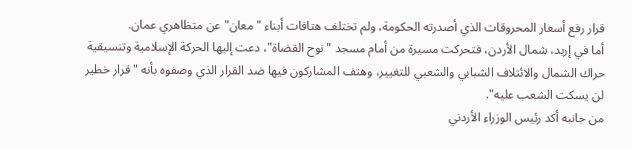قرار رفع أسعار المحروقات الذي أصدرته الحكومة، ولم تختلف هتافات أبناء "معان" عن متظاهري عمان.
أما في إربد، شمال الأردن، فتحركت مسيرة من أمام مسجد "نوح القضاة"، دعت إليها الحركة الإسلامية وتنسيقية حراك الشمال والائتلاف الشبابي والشعبي للتغيير، وهتف المشاركون فيها ضد القرار الذي وصفوه بأنه "قرار خطير لن يسكت الشعب عليه".
من جانبه أكد رئيس الوزراء الأردني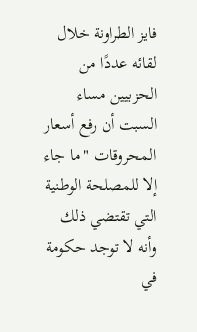فايز الطراونة خلال لقائه عددًا من الحزبيين مساء السبت أن رفع أسعار المحروقات "ما جاء إلا للمصلحة الوطنية التي تقتضي ذلك وأنه لا توجد حكومة في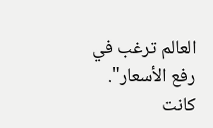العالم ترغب في رفع الأسعار".
كانت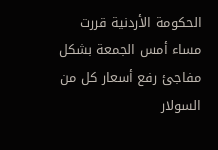الحكومة الأردنية قررت مساء أمس الجمعة بشكل مفاجئ رفع أسعار كل من السولار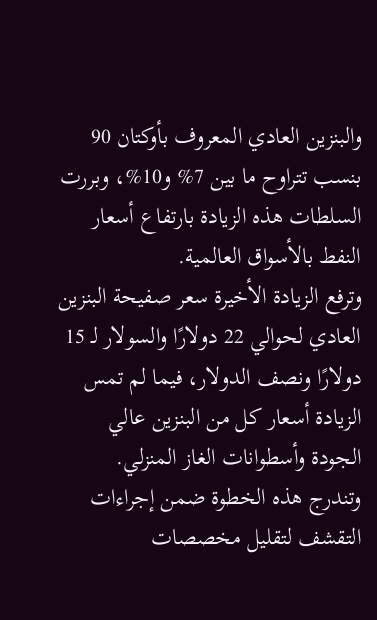والبنزين العادي المعروف بأوكتان 90 بنسب تتراوح ما بين 7% و10%، وبررت السلطات هذه الزيادة بارتفاع أسعار النفط بالأسواق العالمية.
وترفع الزيادة الأخيرة سعر صفيحة البنزين العادي لحوالي 22 دولارًا والسولار لـ 15 دولارًا ونصف الدولار، فيما لم تمس الزيادة أسعار كل من البنزين عالي الجودة وأسطوانات الغاز المنزلي.
وتندرج هذه الخطوة ضمن إجراءات التقشف لتقليل مخصصات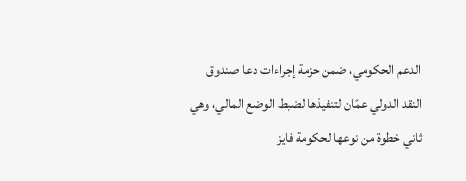الدعم الحكومي، ضمن حزمة إجراءات دعا صندوق النقد الدولي عمّان لتنفيذها لضبط الوضع المالي، وهي ثاني خطوة من نوعها لحكومة فايز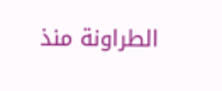الطراونة منذ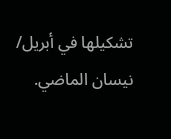تشكيلها في أبريل/ نيسان الماضي.